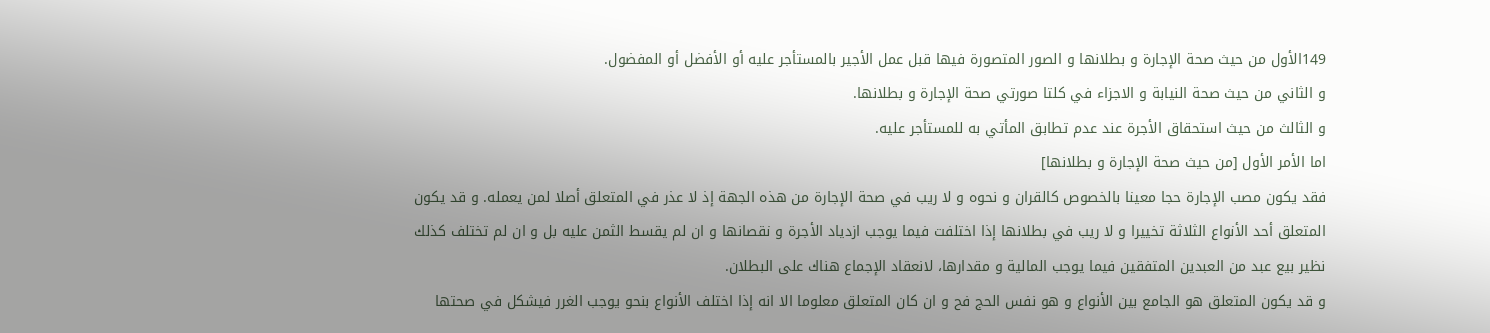149الأول من حيث صحة الإجارة و بطلانها و الصور المتصورة فيها قبل عمل الأجير بالمستأجر عليه أو الأفضل أو المفضول.
و الثاني من حيث صحة النيابة و الاجزاء في كلتا صورتي صحة الإجارة و بطلانها.
و الثالث من حيث استحقاق الأجرة عند عدم تطابق المأتي به للمستأجر عليه.
اما الأمر الأول [من حيث صحة الإجارة و بطلانها]
فقد يكون مصب الإجارة حجا معينا بالخصوص كالقران و نحوه و لا ريب في صحة الإجارة من هذه الجهة إذ لا عذر في المتعلق أصلا لمن يعمله. و قد يكون المتعلق أحد الأنواع الثلاثة تخييرا و لا ريب في بطلانها إذا اختلفت فيما يوجب ازدياد الأجرة و نقصانها و ان لم يقسط الثمن عليه بل و ان لم تختلف كذلك نظير بيع عبد من العبدين المتفقين فيما يوجب المالية و مقدارها، لانعقاد الإجماع هناك على البطلان.
و قد يكون المتعلق هو الجامع بين الأنواع و هو نفس الحج فح و ان كان المتعلق معلوما الا انه إذا اختلف الأنواع بنحو يوجب الغرر فيشكل في صحتها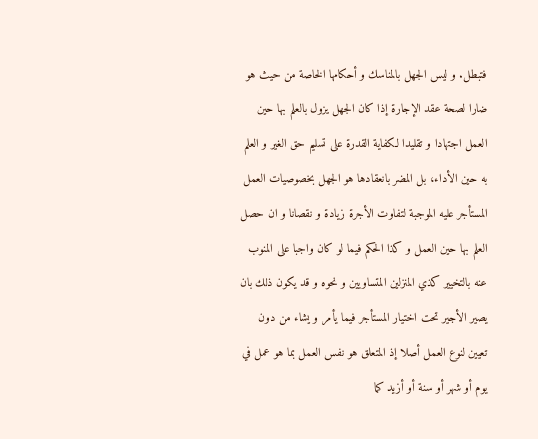فتبطل. و ليس الجهل بالمناسك و أحكامها الخاصة من حيث هو ضارا لصحة عقد الإجارة إذا كان الجهل يزول بالعلم بها حين العمل اجتهادا و تقليدا لكفاية القدرة على تسليم حق الغير و العلم به حين الأداء، بل المضر بانعقادها هو الجهل بخصوصيات العمل المستأجر عليه الموجبة لتفاوت الأجرة زيادة و نقصانا و ان حصل العلم بها حين العمل و كذا الحكم فيما لو كان واجبا على المنوب عنه بالتخيير كذي المنزلين المتساويين و نحوه و قد يكون ذلك بان يصير الأجير تحت اختيار المستأجر فيما يأمر و يشاء من دون تعيين لنوع العمل أصلا إذ المتعلق هو نفس العمل بما هو عمل في يوم أو شهر أو سنة أو أزيد كما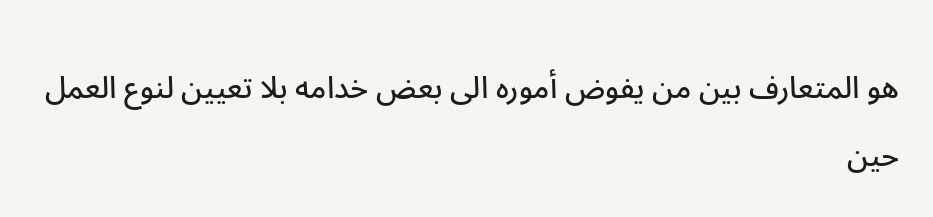هو المتعارف بين من يفوض أموره الى بعض خدامه بلا تعيين لنوع العمل حين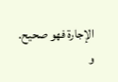الإجارة فهو صحيح.
و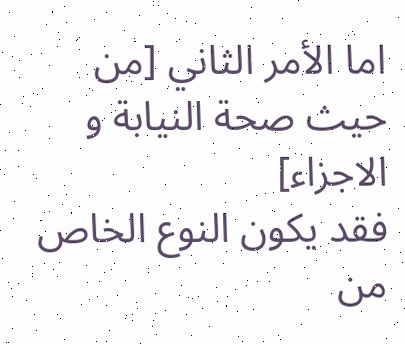اما الأمر الثاني [من حيث صحة النيابة و الاجزاء]
فقد يكون النوع الخاص من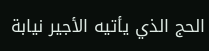الحج الذي يأتيه الأجير نيابة